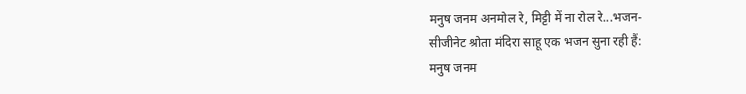मनुष जनम अनमोल रे, मिट्टी में ना रोल रे...भजन-
सीजीनेट श्रोता मंदिरा साहू एक भजन सुना रही हैं:
मनुष जनम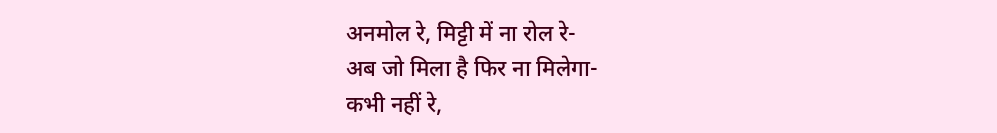अनमोल रे, मिट्टी में ना रोल रे-
अब जो मिला है फिर ना मिलेगा-
कभी नहीं रे,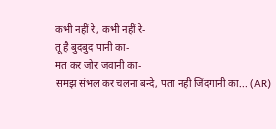कभी नहीं रे, कभी नहीं रे-
तू है बुदबुद पानी का-
मत कर जोर जवानी का-
समझ संभल कर चलना बन्दे, पता नही जिंदगानी का... (AR)